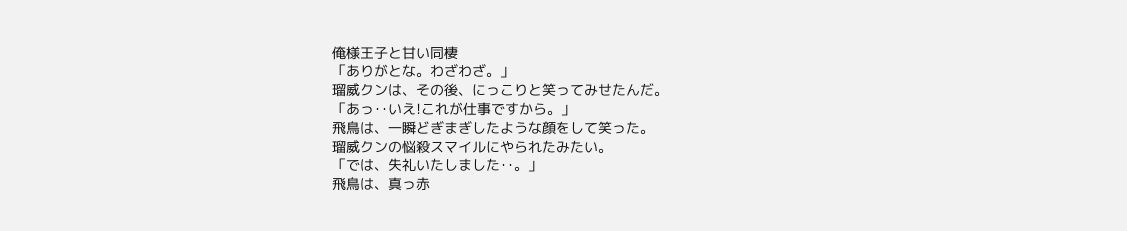俺様王子と甘い同棲
「ありがとな。わざわざ。」
瑠威クンは、その後、にっこりと笑ってみせたんだ。
「あっ‥いえ!これが仕事ですから。」
飛鳥は、一瞬どぎまぎしたような顔をして笑った。
瑠威クンの悩殺スマイルにやられたみたい。
「では、失礼いたしました‥。」
飛鳥は、真っ赤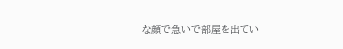な顔で急いで部屋を出てい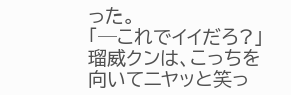った。
「─これでイイだろ?」
瑠威クンは、こっちを向いてニヤッと笑っ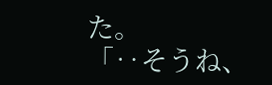た。
「‥そうね、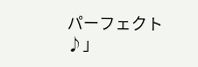パーフェクト♪」